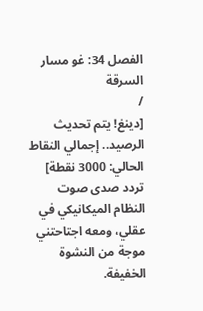الفصل 34: غو مسار السرقة
/
[دينغ! يتم تحديث الرصيد.. إجمالي النقاط الحالي: 3000 نقطة]
تردد صدى صوت النظام الميكانيكي في عقلي، ومعه اجتاحتني موجة من النشوة الخفيفة.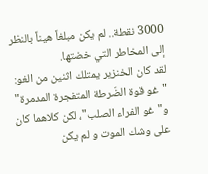3000 نقطة.. لم يكن مبلغاً هيناً بالنظر إلى المخاطر التي خضتها.
لقد كان الخنزير يمتلك اثنين من الغو: "غو قوة الضّرطة المتفجرة المدمرة" و"غو الفراء الصلب"، لكن كلاهما كان على وشك الموت و لم يكن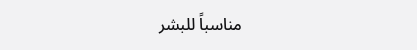مناسباً للبشر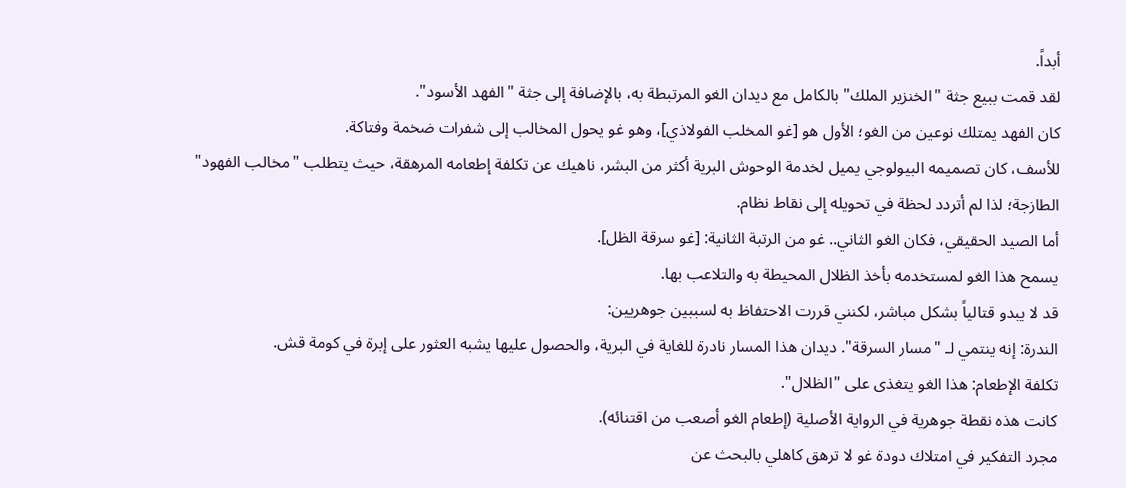أبداً.
لقد قمت ببيع جثة "الخنزير الملك" بالكامل مع ديدان الغو المرتبطة به، بالإضافة إلى جثة "الفهد الأسود".
كان الفهد يمتلك نوعين من الغو؛ الأول هو [غو المخلب الفولاذي]، وهو غو يحول المخالب إلى شفرات ضخمة وفتاكة.
للأسف، كان تصميمه البيولوجي يميل لخدمة الوحوش البرية أكثر من البشر، ناهيك عن تكلفة إطعامه المرهقة، حيث يتطلب "مخالب الفهود" الطازجة؛ لذا لم أتردد لحظة في تحويله إلى نقاط نظام.
أما الصيد الحقيقي، فكان الغو الثاني.. غو من الرتبة الثانية: [غو سرقة الظل].
يسمح هذا الغو لمستخدمه بأخذ الظلال المحيطة به والتلاعب بها.
قد لا يبدو قتالياً بشكل مباشر، لكنني قررت الاحتفاظ به لسببين جوهريين:
الندرة: إنه ينتمي لـ "مسار السرقة". ديدان هذا المسار نادرة للغاية في البرية، والحصول عليها يشبه العثور على إبرة في كومة قش.
تكلفة الإطعام: هذا الغو يتغذى على "الظلال".
كانت هذه نقطة جوهرية في الرواية الأصلية (إطعام الغو أصعب من اقتنائه).
مجرد التفكير في امتلاك دودة غو لا ترهق كاهلي بالبحث عن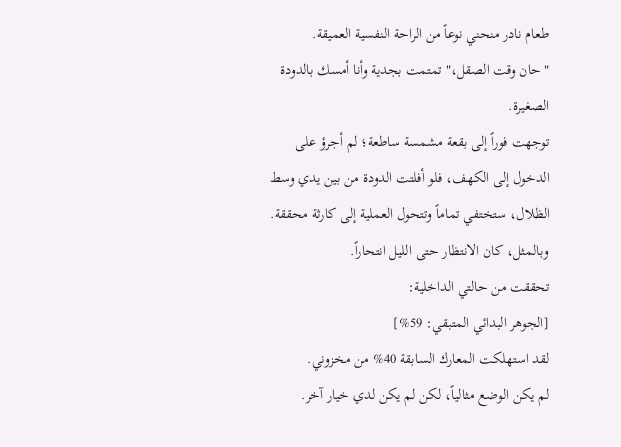طعام نادر منحني نوعاً من الراحة النفسية العميقة.
"حان وقت الصقل،" تمتمت بجدية وأنا أمسك بالدودة الصغيرة.
توجهت فوراً إلى بقعة مشمسة ساطعة؛ لم أجرؤ على الدخول إلى الكهف، فلو أفلتت الدودة من بين يدي وسط الظلال، ستختفي تماماً وتتحول العملية إلى كارثة محققة. وبالمثل، كان الانتظار حتى الليل انتحاراً.
تحققت من حالتي الداخلية:
[الجوهر البدائي المتبقي: 59%]
لقد استهلكت المعارك السابقة 40% من مخزوني.
لم يكن الوضع مثالياً، لكن لم يكن لدي خيار آخر.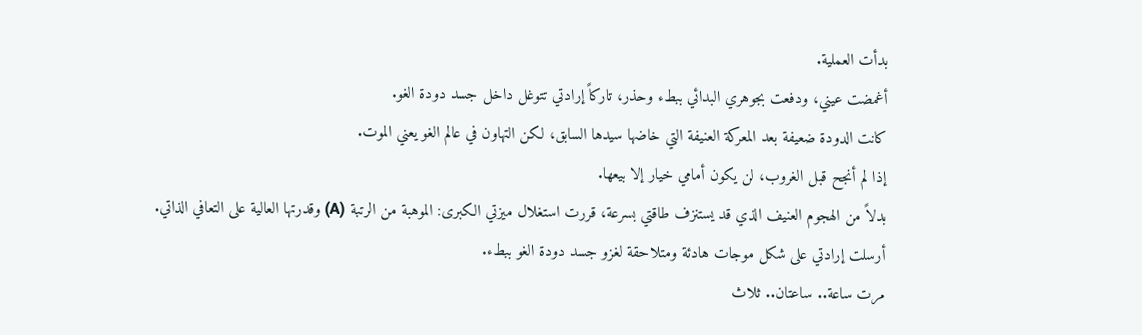بدأت العملية.
أغمضت عيني، ودفعت بجوهري البدائي ببطء وحذر، تاركاً إرادتي تتوغل داخل جسد دودة الغو.
كانت الدودة ضعيفة بعد المعركة العنيفة التي خاضها سيدها السابق، لكن التهاون في عالم الغو يعني الموت.
إذا لم أنجح قبل الغروب، لن يكون أمامي خيار إلا بيعها.
بدلاً من الهجوم العنيف الذي قد يستنزف طاقتي بسرعة، قررت استغلال ميزتي الكبرى: الموهبة من الرتبة (A) وقدرتها العالية على التعافي الذاتي.
أرسلت إرادتي على شكل موجات هادئة ومتلاحقة لغزو جسد دودة الغو ببطء.
مرت ساعة.. ساعتان.. ثلاث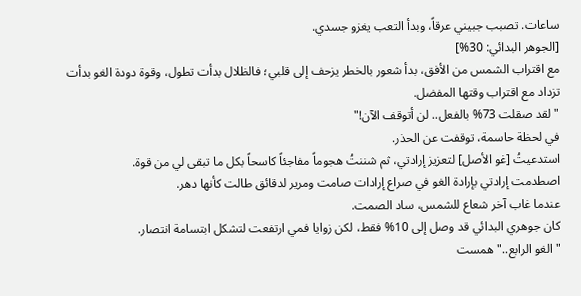ساعات. تصبب جبيني عرقاً، وبدأ التعب يغزو جسدي.
[الجوهر البدائي: 30%]
مع اقتراب الشمس من الأفق، بدأ شعور بالخطر يزحف إلى قلبي؛ فالظلال بدأت تطول، وقوة دودة الغو بدأت تزداد مع اقتراب وقتها المفضل.
"لقد صقلت 73% بالفعل.. لن أتوقف الآن!"
في لحظة حاسمة، توقفت عن الحذر.
استدعيتُ [غو الأصل] لتعزيز إرادتي، ثم شننتُ هجوماً مفاجئاً كاسحاً بكل ما تبقى لي من قوة.
اصطدمت إرادتي بإرادة الغو في صراع إرادات صامت ومرير لدقائق طالت كأنها دهر.
عندما غاب آخر شعاع للشمس، ساد الصمت.
كان جوهري البدائي قد وصل إلى 10% فقط، لكن زوايا فمي ارتفعت لتشكل ابتسامة انتصار.
"الغو الرابع.." همست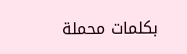بكلمات محملة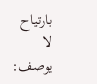بارتياح لا يوصف: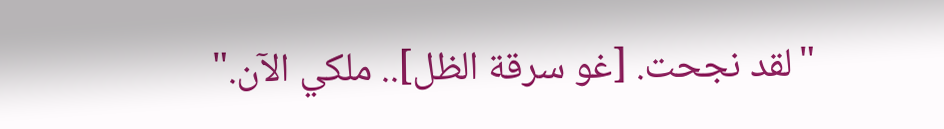"لقد نجحت. [غو سرقة الظل].. ملكي الآن."